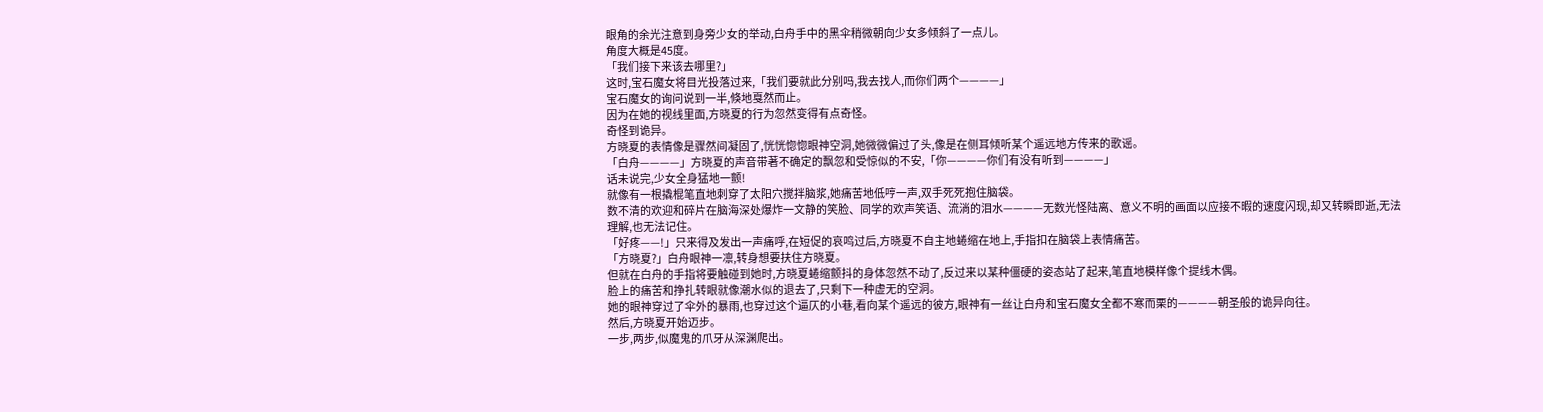眼角的余光注意到身旁少女的举动,白舟手中的黑伞稍微朝向少女多倾斜了一点儿。
角度大概是45度。
「我们接下来该去哪里?」
这时,宝石魔女将目光投落过来,「我们要就此分别吗,我去找人,而你们两个————」
宝石魔女的询问说到一半,倏地戛然而止。
因为在她的视线里面,方晓夏的行为忽然变得有点奇怪。
奇怪到诡异。
方晓夏的表情像是骤然间凝固了,恍恍惚惚眼神空洞,她微微偏过了头,像是在侧耳倾听某个遥远地方传来的歌谣。
「白舟————」方晓夏的声音带著不确定的飘忽和受惊似的不安,「你————你们有没有听到————」
话未说完,少女全身猛地一颤!
就像有一根撬棍笔直地刺穿了太阳穴搅拌脑浆,她痛苦地低哼一声,双手死死抱住脑袋。
数不清的欢迎和碎片在脑海深处爆炸一文静的笑脸、同学的欢声笑语、流淌的泪水————无数光怪陆离、意义不明的画面以应接不暇的速度闪现,却又转瞬即逝,无法理解,也无法记住。
「好疼——!」只来得及发出一声痛呼,在短促的哀鸣过后,方晓夏不自主地蜷缩在地上,手指扣在脑袋上表情痛苦。
「方晓夏?」白舟眼神一凛,转身想要扶住方晓夏。
但就在白舟的手指将要触碰到她时,方晓夏蜷缩颤抖的身体忽然不动了,反过来以某种僵硬的姿态站了起来,笔直地模样像个提线木偶。
脸上的痛苦和挣扎转眼就像潮水似的退去了,只剩下一种虚无的空洞。
她的眼神穿过了伞外的暴雨,也穿过这个逼仄的小巷,看向某个遥远的彼方,眼神有一丝让白舟和宝石魔女全都不寒而栗的————朝圣般的诡异向往。
然后,方晓夏开始迈步。
一步,两步,似魔鬼的爪牙从深渊爬出。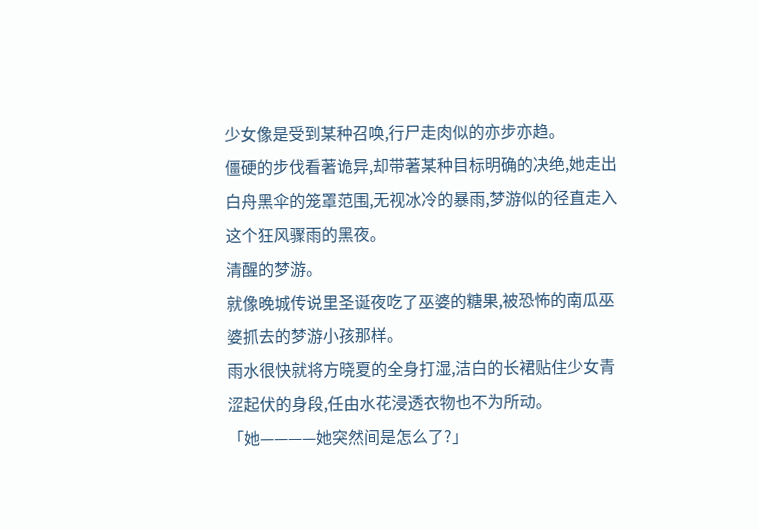少女像是受到某种召唤,行尸走肉似的亦步亦趋。
僵硬的步伐看著诡异,却带著某种目标明确的决绝,她走出白舟黑伞的笼罩范围,无视冰冷的暴雨,梦游似的径直走入这个狂风骤雨的黑夜。
清醒的梦游。
就像晚城传说里圣诞夜吃了巫婆的糖果,被恐怖的南瓜巫婆抓去的梦游小孩那样。
雨水很快就将方晓夏的全身打湿,洁白的长裙贴住少女青涩起伏的身段,任由水花浸透衣物也不为所动。
「她————她突然间是怎么了?」